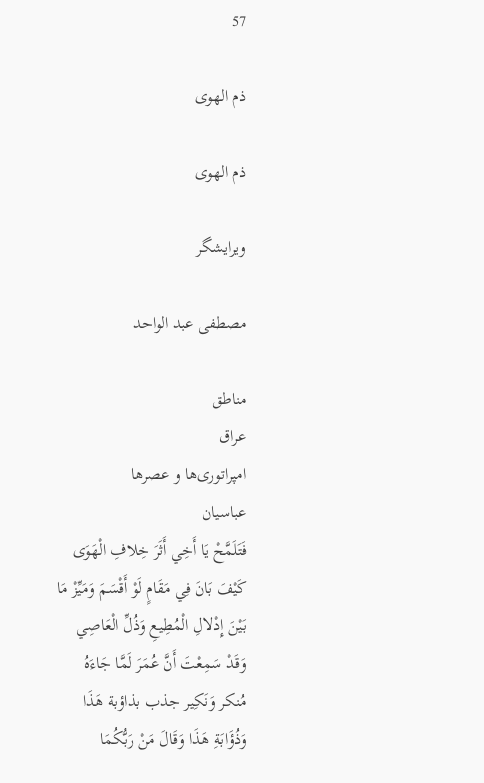57

ذم الهوی

ذم الهوى

ویرایشگر

مصطفى عبد الواحد

مناطق
عراق
امپراتوری‌ها و عصرها
عباسیان
فَتَلَمَّحْ يَا أَخِي أَثَرَ خِلافِ الْهَوَى كَيْفَ بَانَ فِي مَقَامٍ لَوْ أَقْسَمَ وَمَيِّزْ مَا بَيْنَ إِدْلالِ الْمُطِيعِ وَذُلِّ الْعَاصِي
وَقَدْ سَمِعْتَ أَنَّ عُمَرَ لَمَّا جَاءَهُ مُنكر وَنَكِير جذب بذاؤبة هَذَا وَذُؤَابَةِ هَذَا وَقَالَ مَنْ رَبُّكُمَا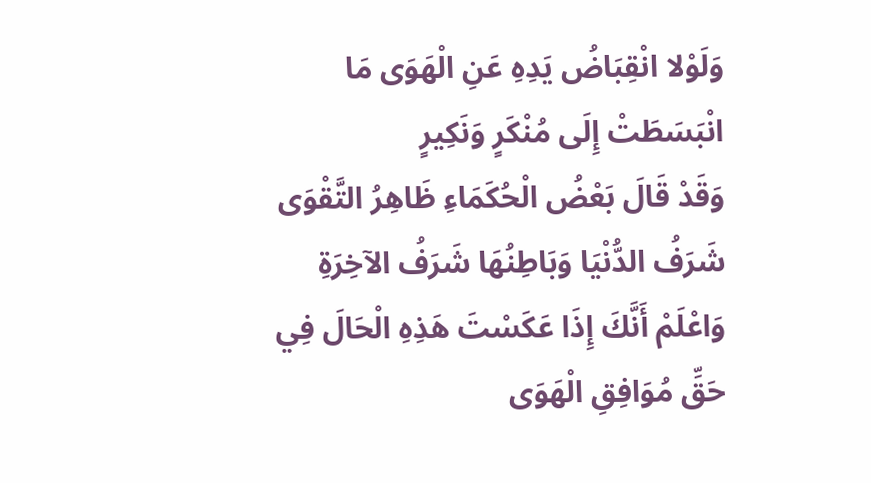وَلَوْلا انْقِبَاضُ يَدِهِ عَنِ الْهَوَى مَا انْبَسَطَتْ إِلَى مُنْكَرٍ وَنَكِيرٍ
وَقَدْ قَالَ بَعْضُ الْحُكَمَاءِ ظَاهِرُ التَّقْوَى شَرَفُ الدُّنْيَا وَبَاطِنُهَا شَرَفُ الآخِرَةِ
وَاعْلَمْ أَنَّكَ إِذَا عَكَسْتَ هَذِهِ الْحَالَ فِي حَقِّ مُوَافِقِ الْهَوَى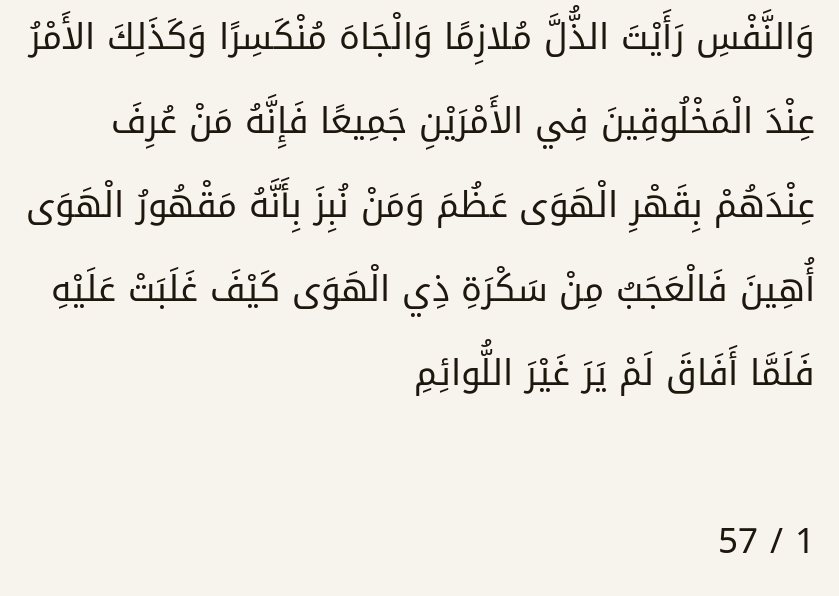وَالنَّفْسِ رَأَيْتَ الذُّلَّ مُلازِمًا وَالْجَاهَ مُنْكَسِرًا وَكَذَلِكَ الأَمْرُ عِنْدَ الْمَخْلُوقِينَ فِي الأَمْرَيْنِ جَمِيعًا فَإِنَّهُ مَنْ عُرِفَ عِنْدَهُمْ بِقَهْرِ الْهَوَى عَظُمَ وَمَنْ نُبِزَ بِأَنَّهُ مَقْهُورُ الْهَوَى أُهِينَ فَالْعَجَبُ مِنْ سَكْرَةِ ذِي الْهَوَى كَيْفَ غَلَبَتْ عَلَيْهِ فَلَمَّا أَفَاقَ لَمْ يَرَ غَيْرَ اللُّوائِمِ

1 / 57